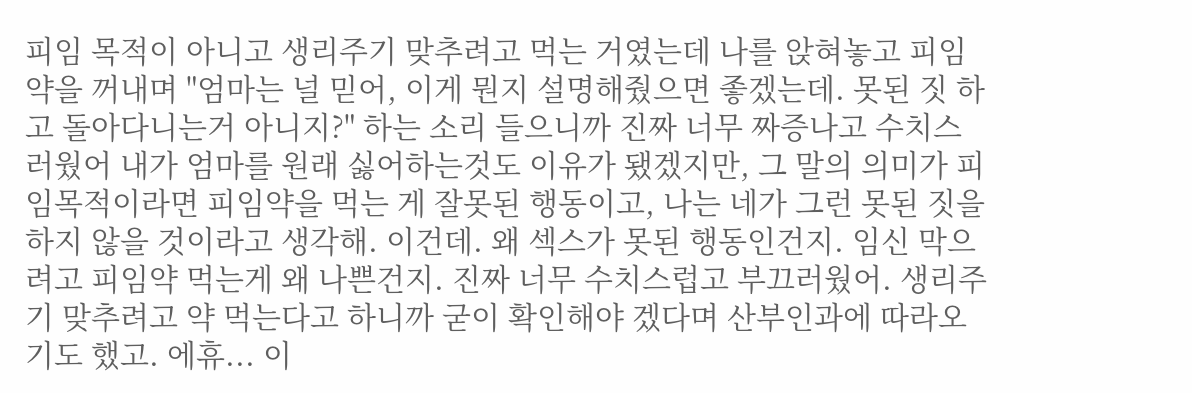피임 목적이 아니고 생리주기 맞추려고 먹는 거였는데 나를 앉혀놓고 피임약을 꺼내며 "엄마는 널 믿어, 이게 뭔지 설명해줬으면 좋겠는데. 못된 짓 하고 돌아다니는거 아니지?" 하는 소리 들으니까 진짜 너무 짜증나고 수치스러웠어 내가 엄마를 원래 싫어하는것도 이유가 됐겠지만, 그 말의 의미가 피임목적이라면 피임약을 먹는 게 잘못된 행동이고, 나는 네가 그런 못된 짓을 하지 않을 것이라고 생각해. 이건데. 왜 섹스가 못된 행동인건지. 임신 막으려고 피임약 먹는게 왜 나쁜건지. 진짜 너무 수치스럽고 부끄러웠어. 생리주기 맞추려고 약 먹는다고 하니까 굳이 확인해야 겠다며 산부인과에 따라오기도 했고. 에휴... 이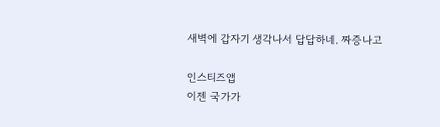새벽에 갑자기 생각나서 답답하네. 짜증나고

인스티즈앱
이젠 국가가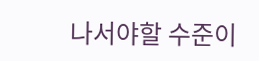나서야할 수준이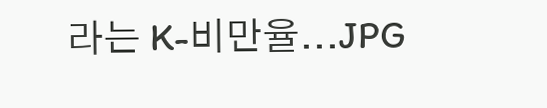라는 K-비만율...JPG